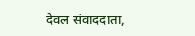देवल संवाददाता,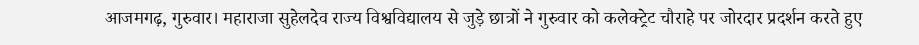आजमगढ़, गुरुवार। महाराजा सुहेलदेव राज्य विश्वविद्यालय से जुड़े छात्रों ने गुरुवार को कलेक्ट्रेट चौराहे पर जोरदार प्रदर्शन करते हुए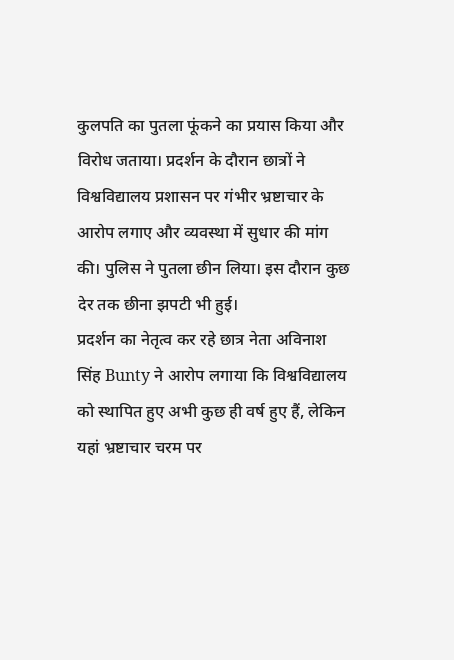कुलपति का पुतला फूंकने का प्रयास किया और विरोध जताया। प्रदर्शन के दौरान छात्रों ने विश्वविद्यालय प्रशासन पर गंभीर भ्रष्टाचार के आरोप लगाए और व्यवस्था में सुधार की मांग की। पुलिस ने पुतला छीन लिया। इस दौरान कुछ देर तक छीना झपटी भी हुई।
प्रदर्शन का नेतृत्व कर रहे छात्र नेता अविनाश सिंह Bunty ने आरोप लगाया कि विश्वविद्यालय को स्थापित हुए अभी कुछ ही वर्ष हुए हैं, लेकिन यहां भ्रष्टाचार चरम पर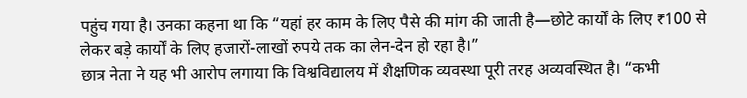पहुंच गया है। उनका कहना था कि “यहां हर काम के लिए पैसे की मांग की जाती है—छोटे कार्यों के लिए ₹100 से लेकर बड़े कार्यों के लिए हजारों-लाखों रुपये तक का लेन-देन हो रहा है।”
छात्र नेता ने यह भी आरोप लगाया कि विश्वविद्यालय में शैक्षणिक व्यवस्था पूरी तरह अव्यवस्थित है। “कभी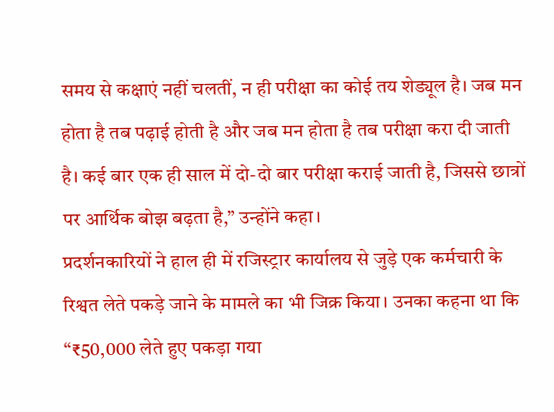समय से कक्षाएं नहीं चलतीं, न ही परीक्षा का कोई तय शेड्यूल है। जब मन होता है तब पढ़ाई होती है और जब मन होता है तब परीक्षा करा दी जाती है। कई बार एक ही साल में दो-दो बार परीक्षा कराई जाती है, जिससे छात्रों पर आर्थिक बोझ बढ़ता है,” उन्होंने कहा।
प्रदर्शनकारियों ने हाल ही में रजिस्ट्रार कार्यालय से जुड़े एक कर्मचारी के रिश्वत लेते पकड़े जाने के मामले का भी जिक्र किया। उनका कहना था कि “₹50,000 लेते हुए पकड़ा गया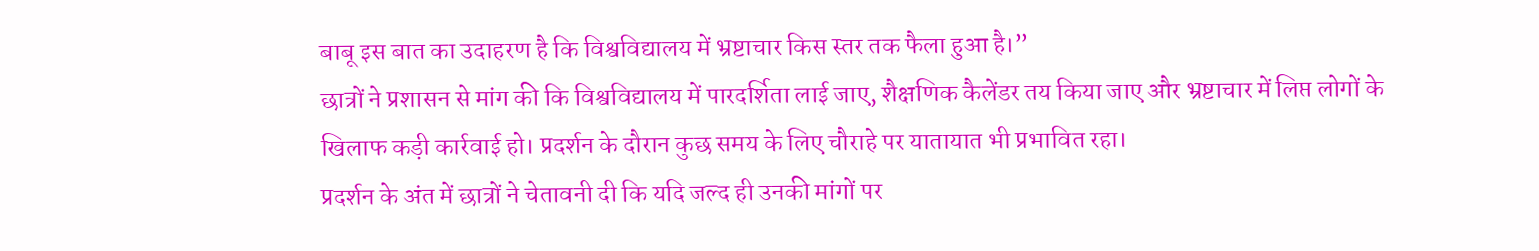बाबू इस बात का उदाहरण है कि विश्वविद्यालय में भ्रष्टाचार किस स्तर तक फैला हुआ है।”
छात्रों ने प्रशासन से मांग की कि विश्वविद्यालय में पारदर्शिता लाई जाए, शैक्षणिक कैलेंडर तय किया जाए और भ्रष्टाचार में लिप्त लोगों के खिलाफ कड़ी कार्रवाई हो। प्रदर्शन के दौरान कुछ समय के लिए चौराहे पर यातायात भी प्रभावित रहा।
प्रदर्शन के अंत में छात्रों ने चेतावनी दी कि यदि जल्द ही उनकी मांगों पर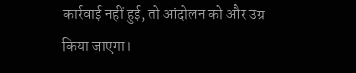कार्रवाई नहीं हुई, तो आंदोलन को और उग्र किया जाएगा।